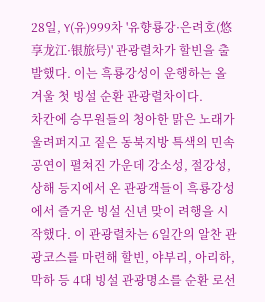28일, Y(유)999차 '유향룡강·은려호(悠享龙江·银旅号)' 관광렬차가 할빈을 출발했다. 이는 흑룡강성이 운행하는 올 겨울 첫 빙설 순환 관광렬차이다.
차칸에 승무원들의 청아한 맑은 노래가 울려퍼지고 짙은 동북지방 특색의 민속 공연이 펼쳐진 가운데 강소성, 절강성, 상해 등지에서 온 관광객들이 흑룡강성에서 즐거운 빙설 신년 맞이 려행을 시작했다. 이 관광렬차는 6일간의 알찬 관광코스를 마련해 할빈, 야부리, 아리하,막하 등 4대 빙설 관광명소를 순환 로선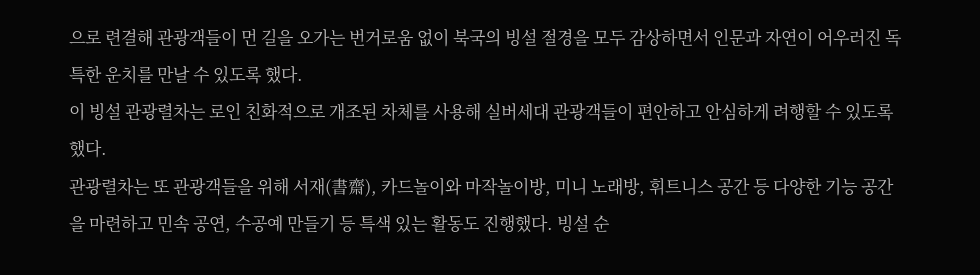으로 련결해 관광객들이 먼 길을 오가는 번거로움 없이 북국의 빙설 절경을 모두 감상하면서 인문과 자연이 어우러진 독특한 운치를 만날 수 있도록 했다.
이 빙설 관광렬차는 로인 친화적으로 개조된 차체를 사용해 실버세대 관광객들이 편안하고 안심하게 려행할 수 있도록 했다.
관광렬차는 또 관광객들을 위해 서재(書齋), 카드놀이와 마작놀이방, 미니 노래방, 휘트니스 공간 등 다양한 기능 공간을 마련하고 민속 공연, 수공예 만들기 등 특색 있는 활동도 진행했다. 빙설 순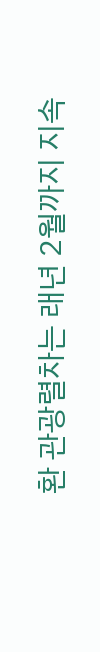환 관광렬차는 래년 2월까지 지속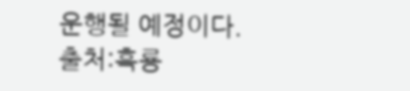운행될 예정이다.
출처:흑룡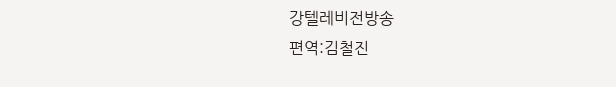강텔레비전방송
편역:김철진